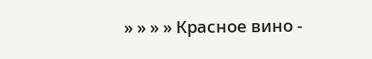» » » » Красное вино -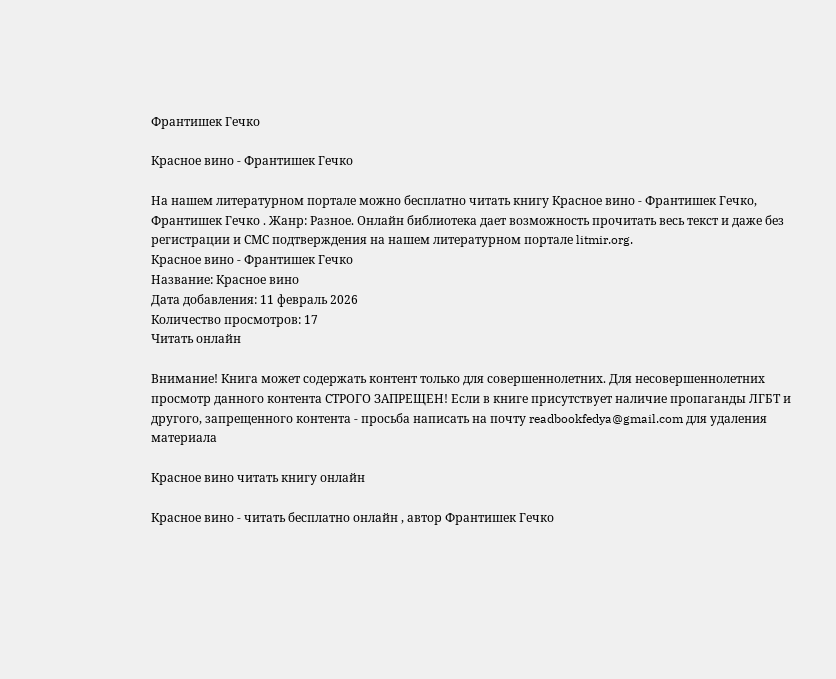Франтишек Гечко

Красное вино - Франтишек Гечко

На нашем литературном портале можно бесплатно читать книгу Красное вино - Франтишек Гечко, Франтишек Гечко . Жанр: Разное. Онлайн библиотека дает возможность прочитать весь текст и даже без регистрации и СМС подтверждения на нашем литературном портале litmir.org.
Красное вино - Франтишек Гечко
Название: Красное вино
Дата добавления: 11 февраль 2026
Количество просмотров: 17
Читать онлайн

Внимание! Книга может содержать контент только для совершеннолетних. Для несовершеннолетних просмотр данного контента СТРОГО ЗАПРЕЩЕН! Если в книге присутствует наличие пропаганды ЛГБТ и другого, запрещенного контента - просьба написать на почту readbookfedya@gmail.com для удаления материала

Красное вино читать книгу онлайн

Красное вино - читать бесплатно онлайн , автор Франтишек Гечко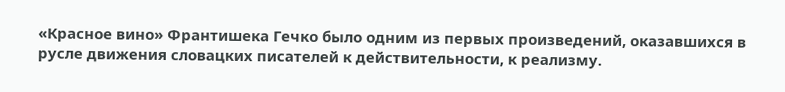«Красное вино» Франтишека Гечко было одним из первых произведений, оказавшихся в русле движения словацких писателей к действительности, к реализму.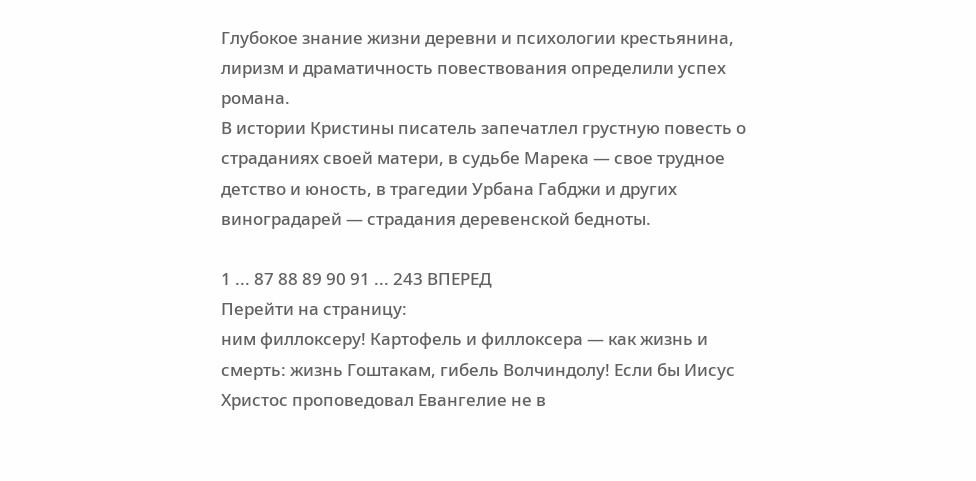Глубокое знание жизни деревни и психологии крестьянина, лиризм и драматичность повествования определили успех романа.
В истории Кристины писатель запечатлел грустную повесть о страданиях своей матери, в судьбе Марека — свое трудное детство и юность, в трагедии Урбана Габджи и других виноградарей — страдания деревенской бедноты.

1 ... 87 88 89 90 91 ... 243 ВПЕРЕД
Перейти на страницу:
ним филлоксеру! Картофель и филлоксера — как жизнь и смерть: жизнь Гоштакам, гибель Волчиндолу! Если бы Иисус Христос проповедовал Евангелие не в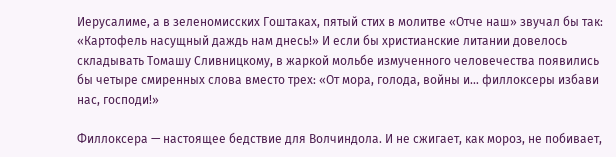Иерусалиме, а в зеленомисских Гоштаках, пятый стих в молитве «Отче наш» звучал бы так: «Картофель насущный даждь нам днесь!» И если бы христианские литании довелось складывать Томашу Сливницкому, в жаркой мольбе измученного человечества появились бы четыре смиренных слова вместо трех: «От мора, голода, войны и… филлоксеры избави нас, господи!»

Филлоксера — настоящее бедствие для Волчиндола. И не сжигает, как мороз, не побивает,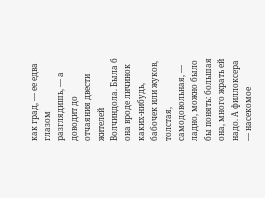как град, — ее едва глазом разглядишь, — а доводит до отчаяния двести жителей Волчиндола. Была б она вроде личинок каких-нибудь, бабочек или жуков, толстая, самодовольная, — ладно, можно было бы понять: большая она, много жрать ей надо. А филлоксера — насекомое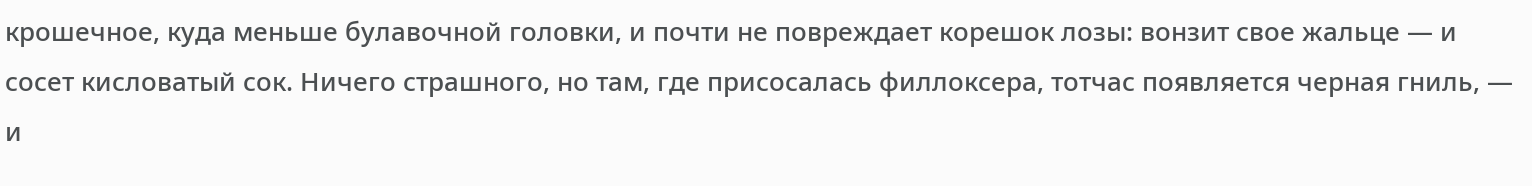крошечное, куда меньше булавочной головки, и почти не повреждает корешок лозы: вонзит свое жальце — и сосет кисловатый сок. Ничего страшного, но там, где присосалась филлоксера, тотчас появляется черная гниль, — и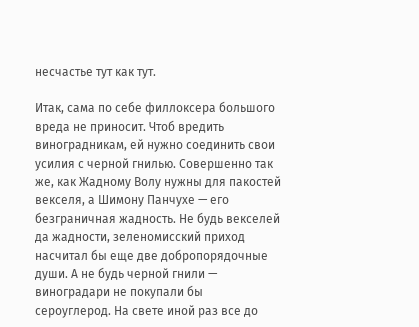несчастье тут как тут.

Итак, сама по себе филлоксера большого вреда не приносит. Чтоб вредить виноградникам, ей нужно соединить свои усилия с черной гнилью. Совершенно так же, как Жадному Волу нужны для пакостей векселя, а Шимону Панчухе — его безграничная жадность. Не будь векселей да жадности, зеленомисский приход насчитал бы еще две добропорядочные души. А не будь черной гнили — виноградари не покупали бы сероуглерод. На свете иной раз все до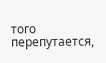того перепутается,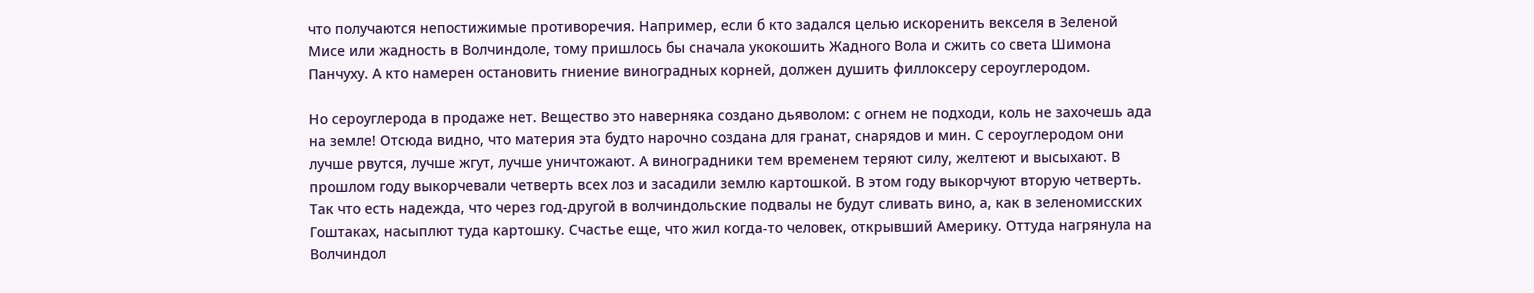что получаются непостижимые противоречия. Например, если б кто задался целью искоренить векселя в Зеленой Мисе или жадность в Волчиндоле, тому пришлось бы сначала укокошить Жадного Вола и сжить со света Шимона Панчуху. А кто намерен остановить гниение виноградных корней, должен душить филлоксеру сероуглеродом.

Но сероуглерода в продаже нет. Вещество это наверняка создано дьяволом: с огнем не подходи, коль не захочешь ада на земле! Отсюда видно, что материя эта будто нарочно создана для гранат, снарядов и мин. С сероуглеродом они лучше рвутся, лучше жгут, лучше уничтожают. А виноградники тем временем теряют силу, желтеют и высыхают. В прошлом году выкорчевали четверть всех лоз и засадили землю картошкой. В этом году выкорчуют вторую четверть. Так что есть надежда, что через год-другой в волчиндольские подвалы не будут сливать вино, а, как в зеленомисских Гоштаках, насыплют туда картошку. Счастье еще, что жил когда-то человек, открывший Америку. Оттуда нагрянула на Волчиндол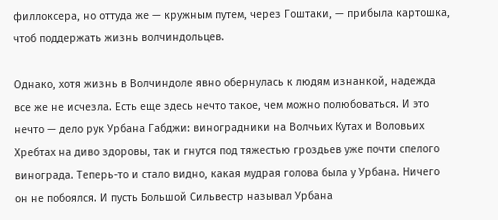филлоксера, но оттуда же — кружным путем, через Гоштаки, — прибыла картошка, чтоб поддержать жизнь волчиндольцев.

Однако, хотя жизнь в Волчиндоле явно обернулась к людям изнанкой, надежда все же не исчезла. Есть еще здесь нечто такое, чем можно полюбоваться. И это нечто — дело рук Урбана Габджи: виноградники на Волчьих Кутах и Воловьих Хребтах на диво здоровы, так и гнутся под тяжестью гроздьев уже почти спелого винограда. Теперь-то и стало видно, какая мудрая голова была у Урбана. Ничего он не побоялся. И пусть Большой Сильвестр называл Урбана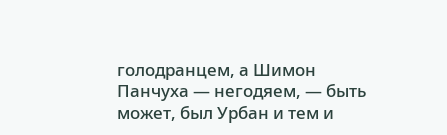голодранцем, а Шимон Панчуха — негодяем, — быть может, был Урбан и тем и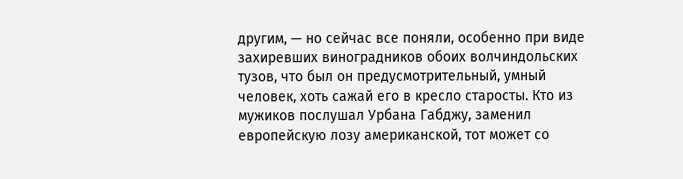другим, — но сейчас все поняли, особенно при виде захиревших виноградников обоих волчиндольских тузов, что был он предусмотрительный, умный человек, хоть сажай его в кресло старосты. Кто из мужиков послушал Урбана Габджу, заменил европейскую лозу американской, тот может со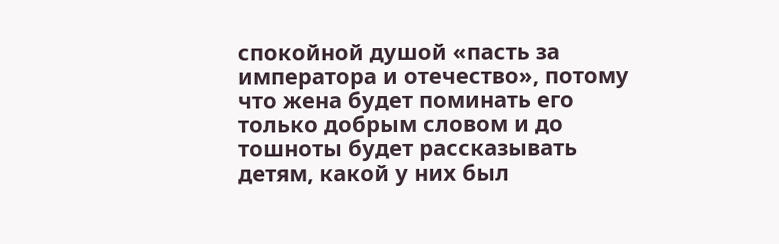спокойной душой «пасть за императора и отечество», потому что жена будет поминать его только добрым словом и до тошноты будет рассказывать детям, какой у них был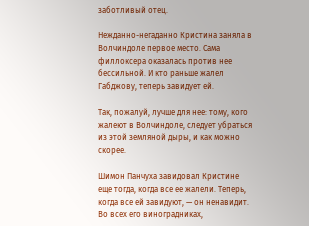заботливый отец.

Нежданно-негаданно Кристина заняла в Волчиндоле первое место. Сама филлоксера оказалась против нее бессильной. И кто раньше жалел Габджову, теперь завидует ей.

Так, пожалуй, лучше для нее: тому, кого жалеют в Волчиндоле, следует убраться из этой земляной дыры, и как можно скорее.

Шимон Панчуха завидовал Кристине еще тогда, когда все ее жалели. Теперь, когда все ей завидуют, — он ненавидит. Во всех его виноградниках,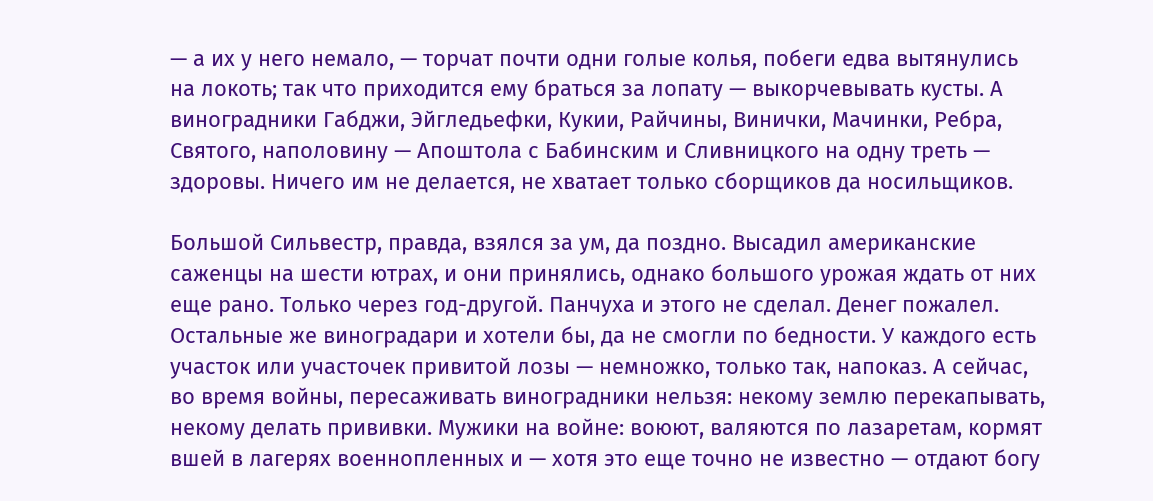— а их у него немало, — торчат почти одни голые колья, побеги едва вытянулись на локоть; так что приходится ему браться за лопату — выкорчевывать кусты. А виноградники Габджи, Эйгледьефки, Кукии, Райчины, Винички, Мачинки, Ребра, Святого, наполовину — Апоштола с Бабинским и Сливницкого на одну треть — здоровы. Ничего им не делается, не хватает только сборщиков да носильщиков.

Большой Сильвестр, правда, взялся за ум, да поздно. Высадил американские саженцы на шести ютрах, и они принялись, однако большого урожая ждать от них еще рано. Только через год-другой. Панчуха и этого не сделал. Денег пожалел. Остальные же виноградари и хотели бы, да не смогли по бедности. У каждого есть участок или участочек привитой лозы — немножко, только так, напоказ. А сейчас, во время войны, пересаживать виноградники нельзя: некому землю перекапывать, некому делать прививки. Мужики на войне: воюют, валяются по лазаретам, кормят вшей в лагерях военнопленных и — хотя это еще точно не известно — отдают богу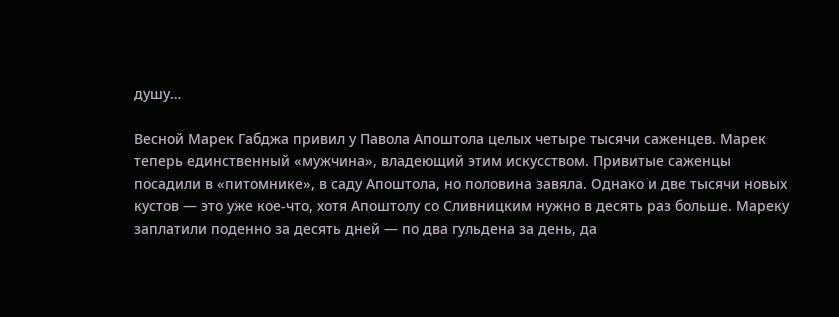душу…

Весной Марек Габджа привил у Павола Апоштола целых четыре тысячи саженцев. Марек теперь единственный «мужчина», владеющий этим искусством. Привитые саженцы посадили в «питомнике», в саду Апоштола, но половина завяла. Однако и две тысячи новых кустов — это уже кое-что, хотя Апоштолу со Сливницким нужно в десять раз больше. Мареку заплатили поденно за десять дней — по два гульдена за день, да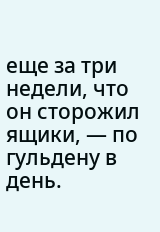еще за три недели, что он сторожил ящики, — по гульдену в день.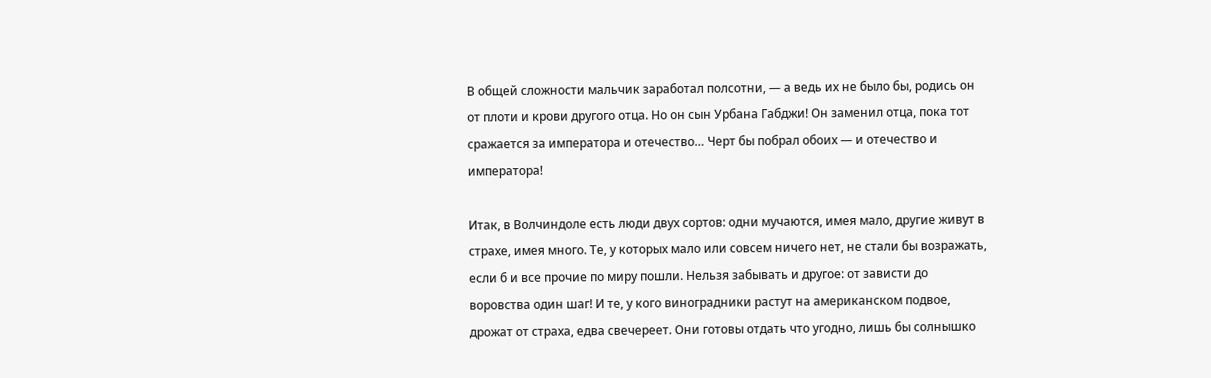В общей сложности мальчик заработал полсотни, — а ведь их не было бы, родись он от плоти и крови другого отца. Но он сын Урбана Габджи! Он заменил отца, пока тот сражается за императора и отечество… Черт бы побрал обоих — и отечество и императора!

Итак, в Волчиндоле есть люди двух сортов: одни мучаются, имея мало, другие живут в страхе, имея много. Те, у которых мало или совсем ничего нет, не стали бы возражать, если б и все прочие по миру пошли. Нельзя забывать и другое: от зависти до воровства один шаг! И те, у кого виноградники растут на американском подвое, дрожат от страха, едва свечереет. Они готовы отдать что угодно, лишь бы солнышко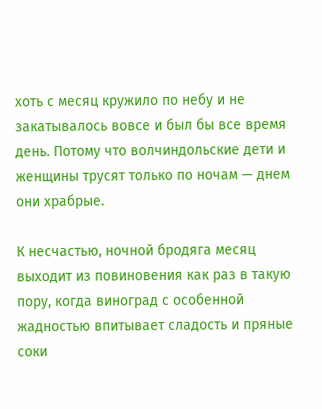хоть с месяц кружило по небу и не закатывалось вовсе и был бы все время день. Потому что волчиндольские дети и женщины трусят только по ночам — днем они храбрые.

К несчастью, ночной бродяга месяц выходит из повиновения как раз в такую пору, когда виноград с особенной жадностью впитывает сладость и пряные соки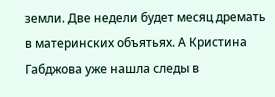земли. Две недели будет месяц дремать в материнских объятьях. А Кристина Габджова уже нашла следы в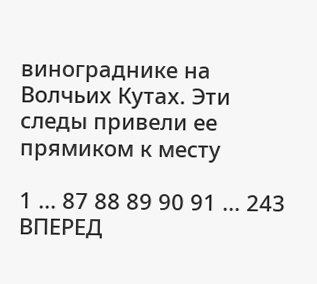винограднике на Волчьих Кутах. Эти следы привели ее прямиком к месту

1 ... 87 88 89 90 91 ... 243 ВПЕРЕД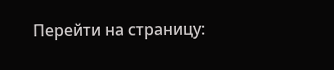Перейти на страницу: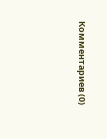Комментариев (0)